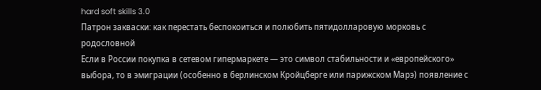hard soft skills 3.0
Патрон закваски: как перестать беспокоиться и полюбить пятидолларовую морковь с родословной
Если в России покупка в сетевом гипермаркете — это символ стабильности и «европейского» выбора, то в эмиграции (особенно в берлинском Кройцберге или парижском Марэ) появление с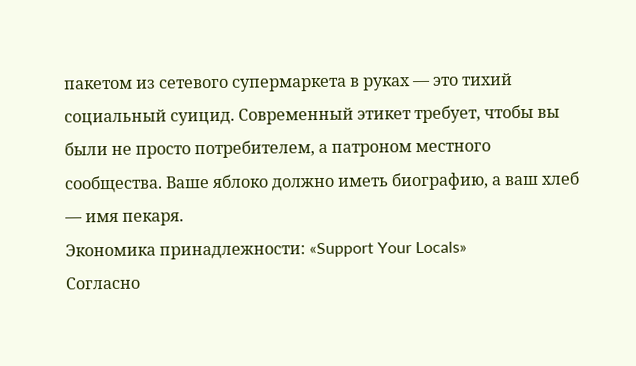пакетом из сетевого супермаркета в руках — это тихий социальный суицид. Современный этикет требует, чтобы вы были не просто потребителем, а патроном местного сообщества. Ваше яблоко должно иметь биографию, а ваш хлеб — имя пекаря.
Экономика принадлежности: «Support Your Locals»
Согласно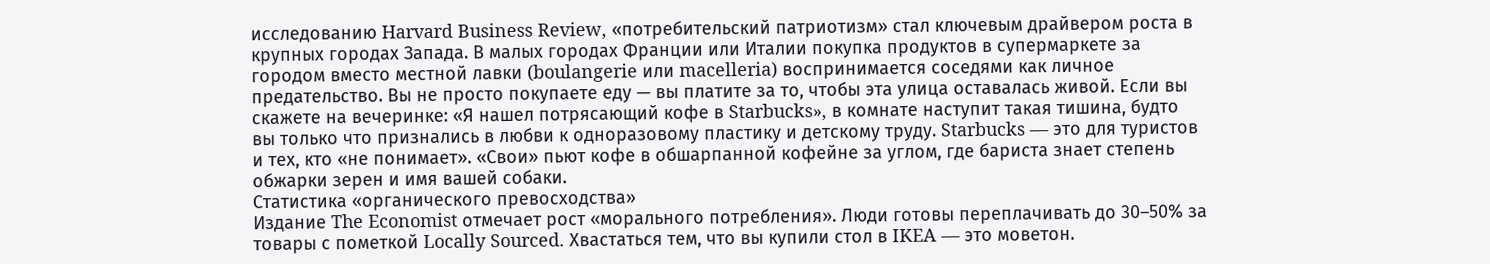исследованию Harvard Business Review, «потребительский патриотизм» стал ключевым драйвером роста в крупных городах Запада. В малых городах Франции или Италии покупка продуктов в супермаркете за городом вместо местной лавки (boulangerie или macelleria) воспринимается соседями как личное предательство. Вы не просто покупаете еду — вы платите за то, чтобы эта улица оставалась живой. Если вы скажете на вечеринке: «Я нашел потрясающий кофе в Starbucks», в комнате наступит такая тишина, будто вы только что признались в любви к одноразовому пластику и детскому труду. Starbucks — это для туристов и тех, кто «не понимает». «Свои» пьют кофе в обшарпанной кофейне за углом, где бариста знает степень обжарки зерен и имя вашей собаки.
Статистика «органического превосходства»
Издание The Economist отмечает рост «морального потребления». Люди готовы переплачивать до 30–50% за товары с пометкой Locally Sourced. Хвастаться тем, что вы купили стол в IKEA — это моветон.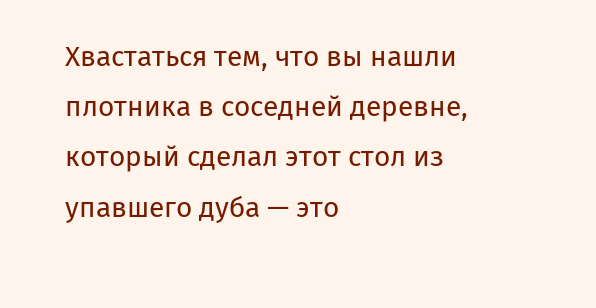Хвастаться тем, что вы нашли плотника в соседней деревне, который сделал этот стол из упавшего дуба — это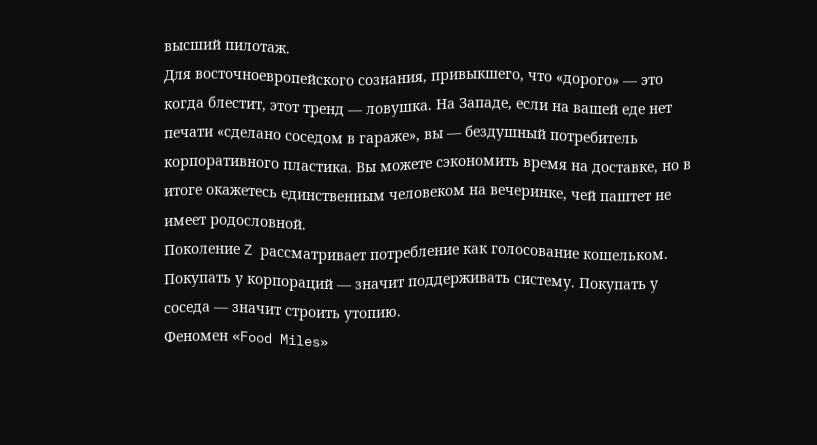высший пилотаж.
Для восточноевропейского сознания, привыкшего, что «дорого» — это когда блестит, этот тренд — ловушка. На Западе, если на вашей еде нет печати «сделано соседом в гараже», вы — бездушный потребитель корпоративного пластика. Вы можете сэкономить время на доставке, но в итоге окажетесь единственным человеком на вечеринке, чей паштет не имеет родословной.
Поколение Z рассматривает потребление как голосование кошельком. Покупать у корпораций — значит поддерживать систему. Покупать у соседа — значит строить утопию.
Феномен «Food Miles»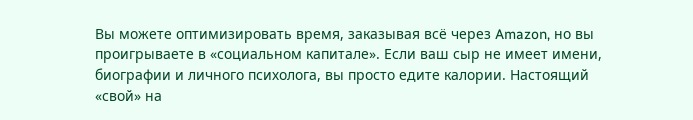Вы можете оптимизировать время, заказывая всё через Amazon, но вы проигрываете в «социальном капитале». Если ваш сыр не имеет имени, биографии и личного психолога, вы просто едите калории. Настоящий «свой» на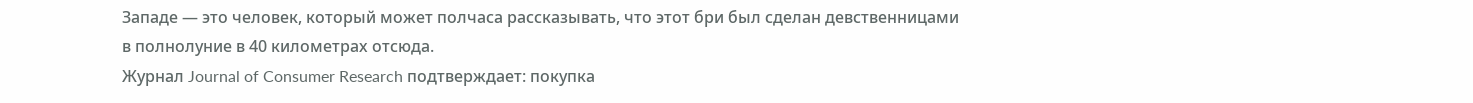Западе — это человек, который может полчаса рассказывать, что этот бри был сделан девственницами в полнолуние в 40 километрах отсюда.
Журнал Journal of Consumer Research подтверждает: покупка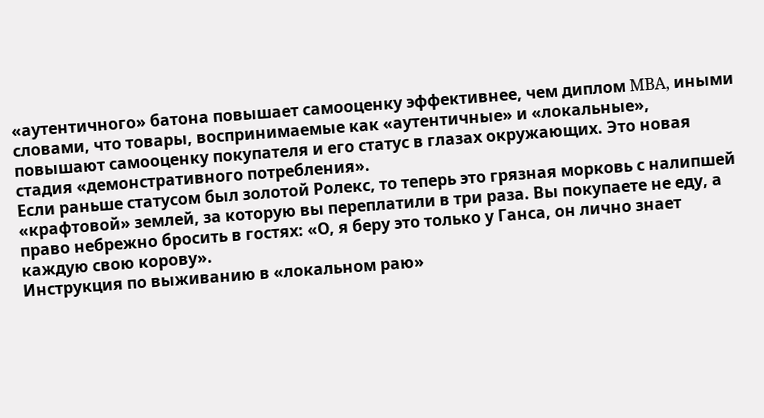«аутентичного» батона повышает самооценку эффективнее, чем диплом MBA, иными словами, что товары, воспринимаемые как «аутентичные» и «локальные», повышают самооценку покупателя и его статус в глазах окружающих. Это новая стадия «демонстративного потребления».
Если раньше статусом был золотой Ролекс, то теперь это грязная морковь с налипшей «крафтовой» землей, за которую вы переплатили в три раза. Вы покупаете не еду, а право небрежно бросить в гостях: «О, я беру это только у Ганса, он лично знает каждую свою корову».
Инструкция по выживанию в «локальном раю»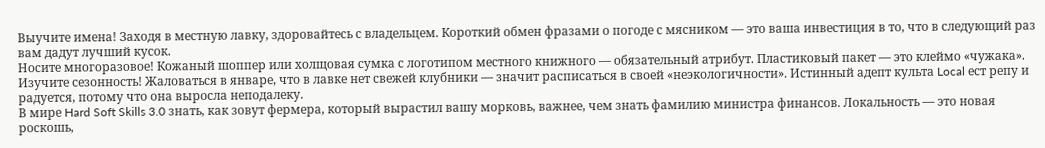Выучите имена! Заходя в местную лавку, здоровайтесь с владельцем. Короткий обмен фразами о погоде с мясником — это ваша инвестиция в то, что в следующий раз вам дадут лучший кусок.
Носите многоразовое! Кожаный шоппер или холщовая сумка с логотипом местного книжного — обязательный атрибут. Пластиковый пакет — это клеймо «чужака».
Изучите сезонность! Жаловаться в январе, что в лавке нет свежей клубники — значит расписаться в своей «неэкологичности». Истинный адепт культа Local ест репу и радуется, потому что она выросла неподалеку.
В мире Hard Soft Skills 3.0 знать, как зовут фермера, который вырастил вашу морковь, важнее, чем знать фамилию министра финансов. Локальность — это новая роскошь,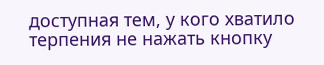доступная тем, у кого хватило терпения не нажать кнопку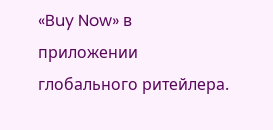«Buy Now» в приложении глобального ритейлера.